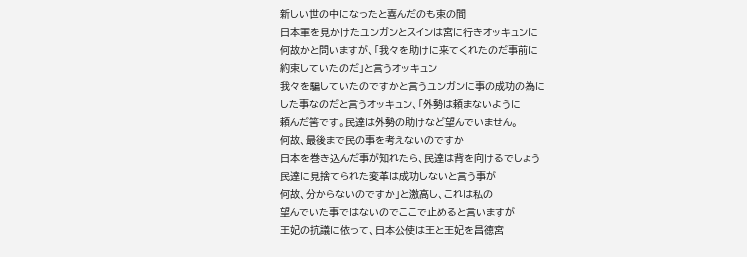新しい世の中になったと喜んだのも束の間
日本軍を見かけたユンガンとスインは宮に行きオッキュンに
何故かと問いますが、「我々を助けに来てくれたのだ事前に
約束していたのだ」と言うオッキュン
我々を騙していたのですかと言うユンガンに事の成功の為に
した事なのだと言うオッキュン、「外勢は頼まないように
頼んだ筈です。民達は外勢の助けなど望んでいません。
何故、最後まで民の事を考えないのですか
日本を巻き込んだ事が知れたら、民達は背を向けるでしょう
民達に見捨てられた変革は成功しないと言う事が
何故、分からないのですか」と激高し、これは私の
望んでいた事ではないのでここで止めると言いますが
王妃の抗議に依って、日本公使は王と王妃を昌徳宮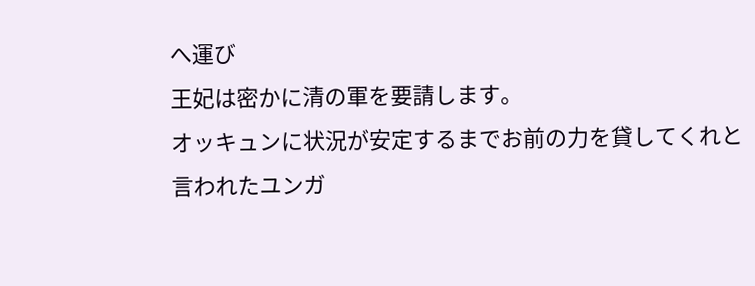へ運び
王妃は密かに清の軍を要請します。
オッキュンに状況が安定するまでお前の力を貸してくれと
言われたユンガ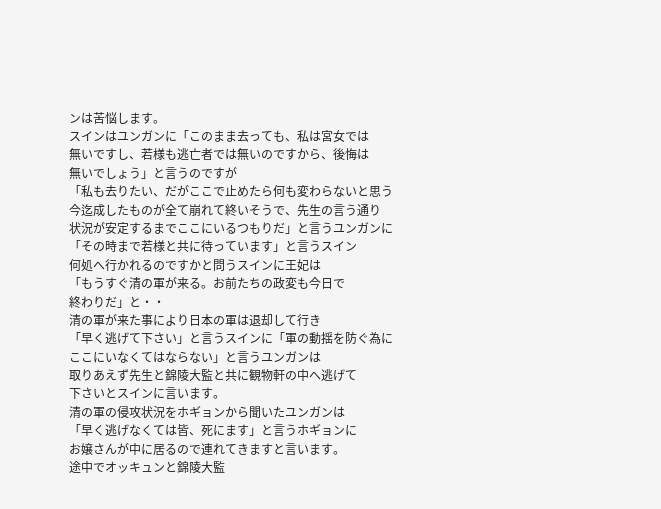ンは苦悩します。
スインはユンガンに「このまま去っても、私は宮女では
無いですし、若様も逃亡者では無いのですから、後悔は
無いでしょう」と言うのですが
「私も去りたい、だがここで止めたら何も変わらないと思う
今迄成したものが全て崩れて終いそうで、先生の言う通り
状況が安定するまでここにいるつもりだ」と言うユンガンに
「その時まで若様と共に待っています」と言うスイン
何処へ行かれるのですかと問うスインに王妃は
「もうすぐ清の軍が来る。お前たちの政変も今日で
終わりだ」と・・
清の軍が来た事により日本の軍は退却して行き
「早く逃げて下さい」と言うスインに「軍の動揺を防ぐ為に
ここにいなくてはならない」と言うユンガンは
取りあえず先生と錦陵大監と共に観物軒の中へ逃げて
下さいとスインに言います。
清の軍の侵攻状況をホギョンから聞いたユンガンは
「早く逃げなくては皆、死にます」と言うホギョンに
お嬢さんが中に居るので連れてきますと言います。
途中でオッキュンと錦陵大監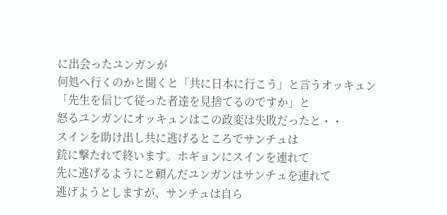に出会ったユンガンが
何処へ行くのかと聞くと「共に日本に行こう」と言うオッキュン
「先生を信じて従った者達を見捨てるのですか」と
怒るユンガンにオッキュンはこの政変は失敗だったと・・
スインを助け出し共に逃げるところでサンチュは
銃に撃たれて終います。ホギョンにスインを連れて
先に逃げるようにと頼んだユンガンはサンチュを連れて
逃げようとしますが、サンチュは自ら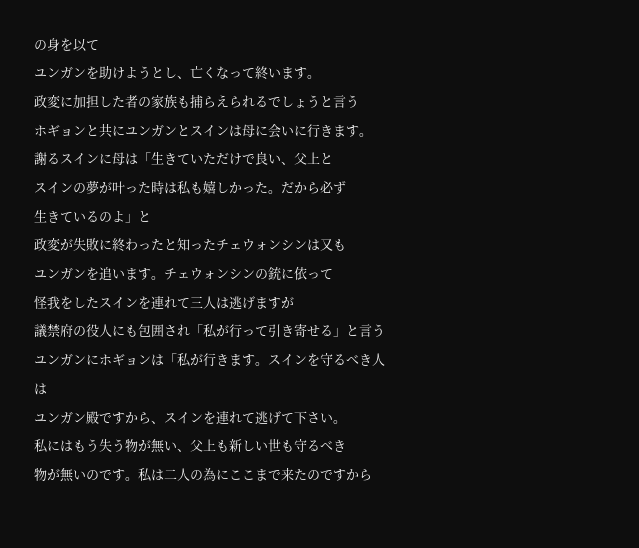の身を以て
ユンガンを助けようとし、亡くなって終います。
政変に加担した者の家族も捕らえられるでしょうと言う
ホギョンと共にユンガンとスインは母に会いに行きます。
謝るスインに母は「生きていただけで良い、父上と
スインの夢が叶った時は私も嬉しかった。だから必ず
生きているのよ」と
政変が失敗に終わったと知ったチェウォンシンは又も
ユンガンを追います。チェウォンシンの銃に依って
怪我をしたスインを連れて三人は逃げますが
議禁府の役人にも包囲され「私が行って引き寄せる」と言う
ユンガンにホギョンは「私が行きます。スインを守るべき人は
ユンガン殿ですから、スインを連れて逃げて下さい。
私にはもう失う物が無い、父上も新しい世も守るべき
物が無いのです。私は二人の為にここまで来たのですから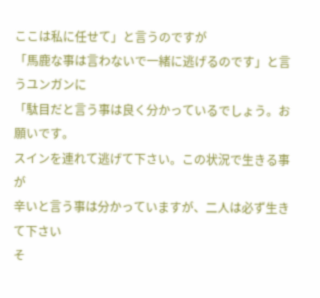ここは私に任せて」と言うのですが
「馬鹿な事は言わないで一緒に逃げるのです」と言うユンガンに
「駄目だと言う事は良く分かっているでしょう。お願いです。
スインを連れて逃げて下さい。この状況で生きる事が
辛いと言う事は分かっていますが、二人は必ず生きて下さい
そ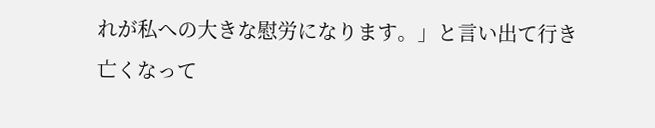れが私への大きな慰労になります。」と言い出て行き
亡くなって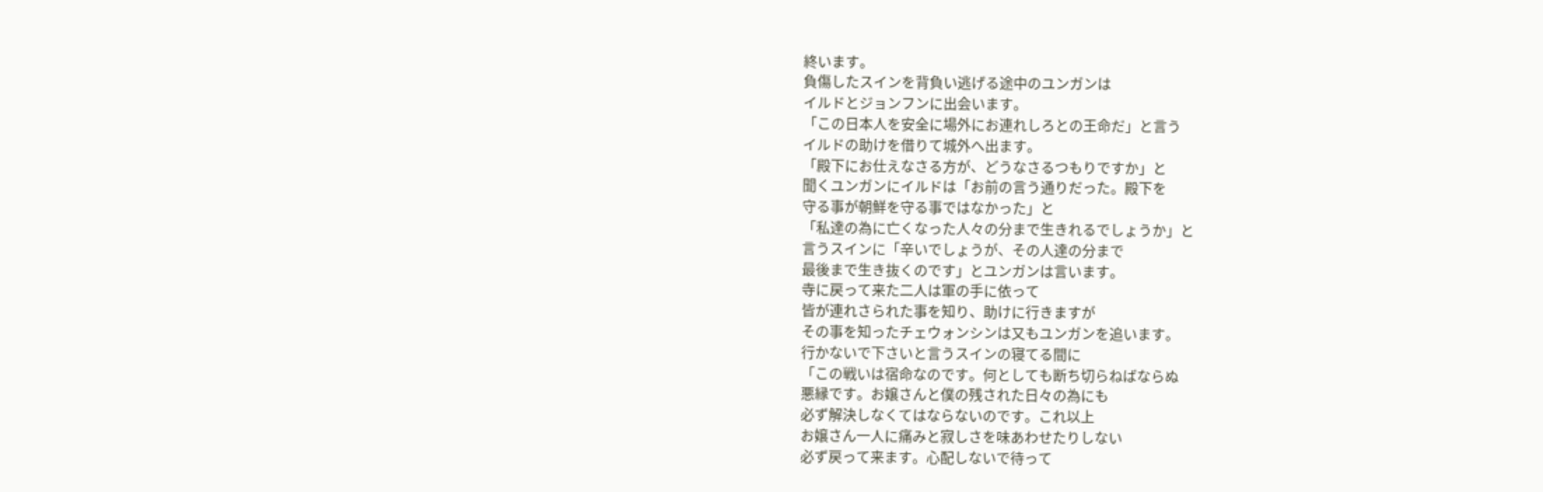終います。
負傷したスインを背負い逃げる途中のユンガンは
イルドとジョンフンに出会います。
「この日本人を安全に場外にお連れしろとの王命だ」と言う
イルドの助けを借りて城外へ出ます。
「殿下にお仕えなさる方が、どうなさるつもりですか」と
聞くユンガンにイルドは「お前の言う通りだった。殿下を
守る事が朝鮮を守る事ではなかった」と
「私達の為に亡くなった人々の分まで生きれるでしょうか」と
言うスインに「辛いでしょうが、その人達の分まで
最後まで生き抜くのです」とユンガンは言います。
寺に戻って来た二人は軍の手に依って
皆が連れさられた事を知り、助けに行きますが
その事を知ったチェウォンシンは又もユンガンを追います。
行かないで下さいと言うスインの寝てる間に
「この戦いは宿命なのです。何としても断ち切らねばならぬ
悪縁です。お嬢さんと僕の残された日々の為にも
必ず解決しなくてはならないのです。これ以上
お嬢さん一人に痛みと寂しさを味あわせたりしない
必ず戻って来ます。心配しないで待って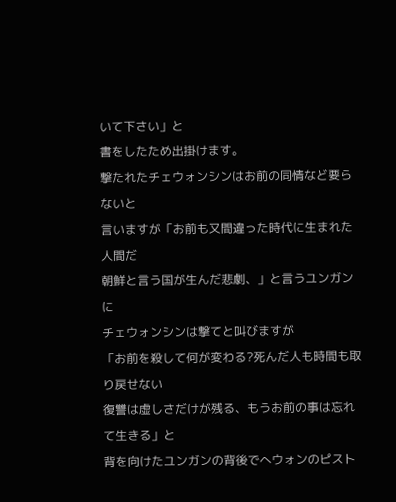いて下さい」と
書をしたため出掛けます。
撃たれたチェウォンシンはお前の同情など要らないと
言いますが「お前も又間違った時代に生まれた人間だ
朝鮮と言う国が生んだ悲劇、」と言うユンガンに
チェウォンシンは撃てと叫びますが
「お前を殺して何が変わる?死んだ人も時間も取り戻せない
復讐は虚しさだけが残る、もうお前の事は忘れて生きる」と
背を向けたユンガンの背後でへウォンのピスト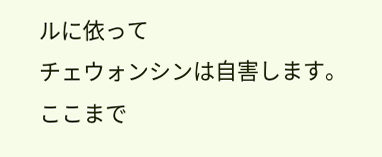ルに依って
チェウォンシンは自害します。
ここまで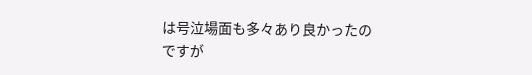は号泣場面も多々あり良かったのですが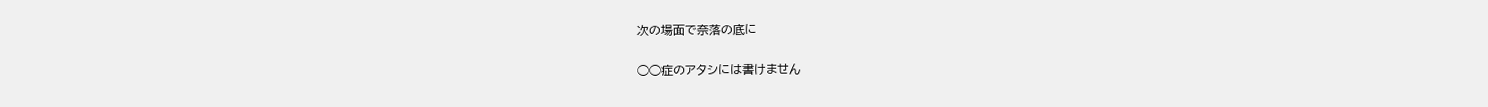次の場面で奈落の底に

◯◯症のアタシには書けません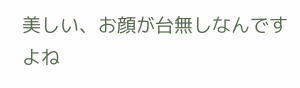美しい、お顔が台無しなんですよね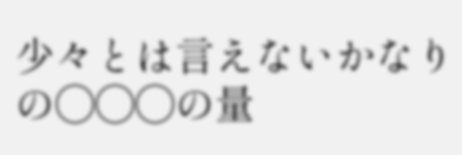少々とは言えないかなりの◯◯◯の量